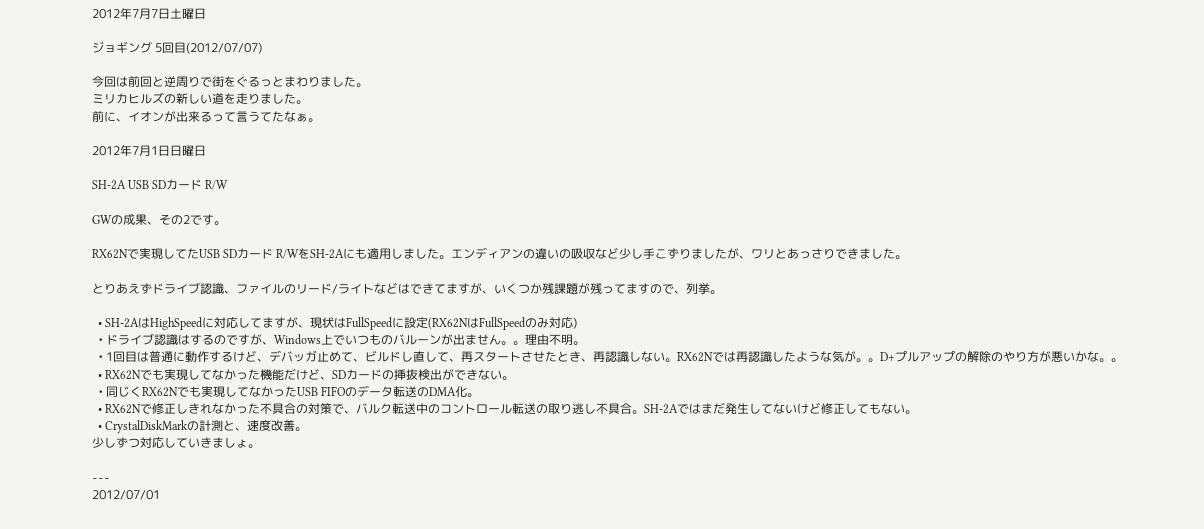2012年7月7日土曜日

ジョギング 5回目(2012/07/07)

今回は前回と逆周りで街をぐるっとまわりました。
ミリカヒルズの新しい道を走りました。
前に、イオンが出来るって言うてたなぁ。

2012年7月1日日曜日

SH-2A USB SDカード R/W

GWの成果、その2です。

RX62Nで実現してたUSB SDカード R/WをSH-2Aにも適用しました。エンディアンの違いの吸収など少し手こずりましたが、ワリとあっさりできました。

とりあえずドライブ認識、ファイルのリード/ライトなどはできてますが、いくつか残課題が残ってますので、列挙。

  • SH-2AはHighSpeedに対応してますが、現状はFullSpeedに設定(RX62NはFullSpeedのみ対応)
  • ドライブ認識はするのですが、Windows上でいつものバルーンが出ません。。理由不明。
  • 1回目は普通に動作するけど、デバッガ止めて、ビルドし直して、再スタートさせたとき、再認識しない。RX62Nでは再認識したような気が。。D+プルアップの解除のやり方が悪いかな。。
  • RX62Nでも実現してなかった機能だけど、SDカードの挿抜検出ができない。
  • 同じくRX62Nでも実現してなかったUSB FIFOのデータ転送のDMA化。
  • RX62Nで修正しきれなかった不具合の対策で、バルク転送中のコントロール転送の取り逃し不具合。SH-2Aではまだ発生してないけど修正してもない。
  • CrystalDiskMarkの計測と、速度改善。
少しずつ対応していきましょ。

---
2012/07/01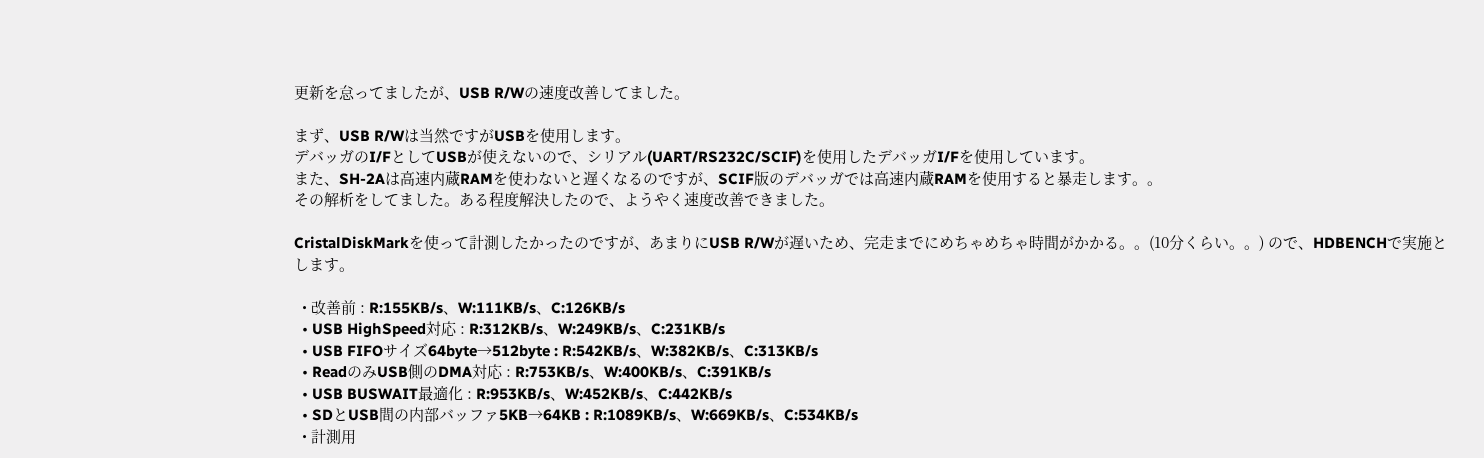更新を怠ってましたが、USB R/Wの速度改善してました。

まず、USB R/Wは当然ですがUSBを使用します。
デバッガのI/FとしてUSBが使えないので、シリアル(UART/RS232C/SCIF)を使用したデバッガI/Fを使用しています。
また、SH-2Aは高速内蔵RAMを使わないと遅くなるのですが、SCIF版のデバッガでは高速内蔵RAMを使用すると暴走します。。
その解析をしてました。ある程度解決したので、ようやく速度改善できました。

CristalDiskMarkを使って計測したかったのですが、あまりにUSB R/Wが遅いため、完走までにめちゃめちゃ時間がかかる。。(10分くらい。。) ので、HDBENCHで実施とします。

  • 改善前 : R:155KB/s、W:111KB/s、C:126KB/s
  • USB HighSpeed対応 : R:312KB/s、W:249KB/s、C:231KB/s
  • USB FIFOサイズ64byte→512byte : R:542KB/s、W:382KB/s、C:313KB/s
  • ReadのみUSB側のDMA対応 : R:753KB/s、W:400KB/s、C:391KB/s
  • USB BUSWAIT最適化 : R:953KB/s、W:452KB/s、C:442KB/s
  • SDとUSB間の内部バッファ5KB→64KB : R:1089KB/s、W:669KB/s、C:534KB/s
  • 計測用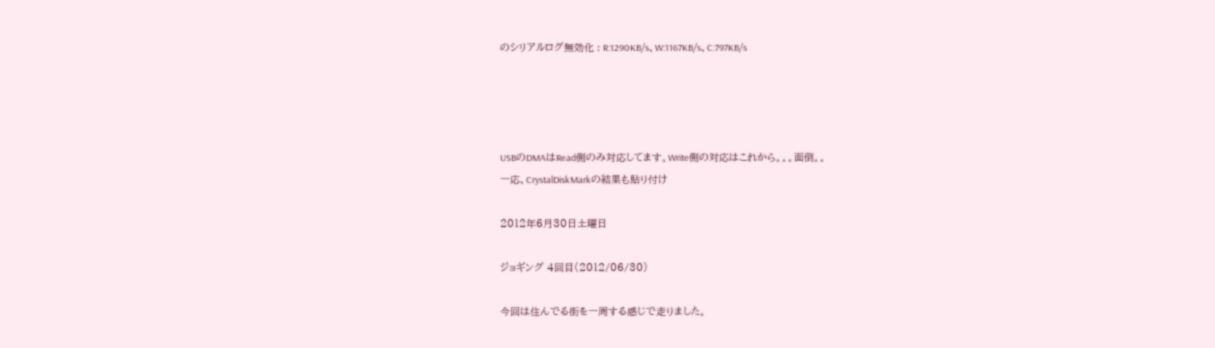のシリアルログ無効化 : R:1290KB/s、W:1167KB/s、C:797KB/s




USBのDMAはRead側のみ対応してます。Write側の対応はこれから。。。面倒。。
一応、CrystalDiskMarkの結果も貼り付け

2012年6月30日土曜日

ジョギング 4回目(2012/06/30)

今回は住んでる街を一周する感じで走りました。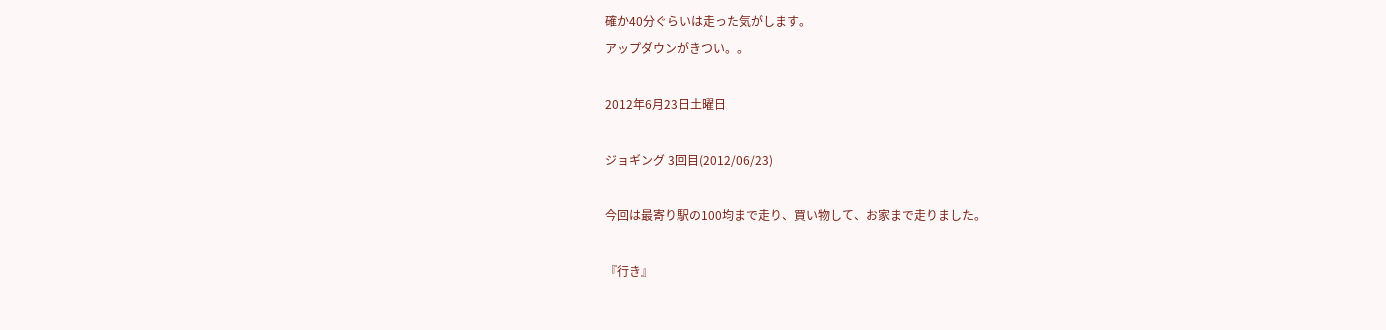確か40分ぐらいは走った気がします。
アップダウンがきつい。。

2012年6月23日土曜日

ジョギング 3回目(2012/06/23)

今回は最寄り駅の100均まで走り、買い物して、お家まで走りました。

『行き』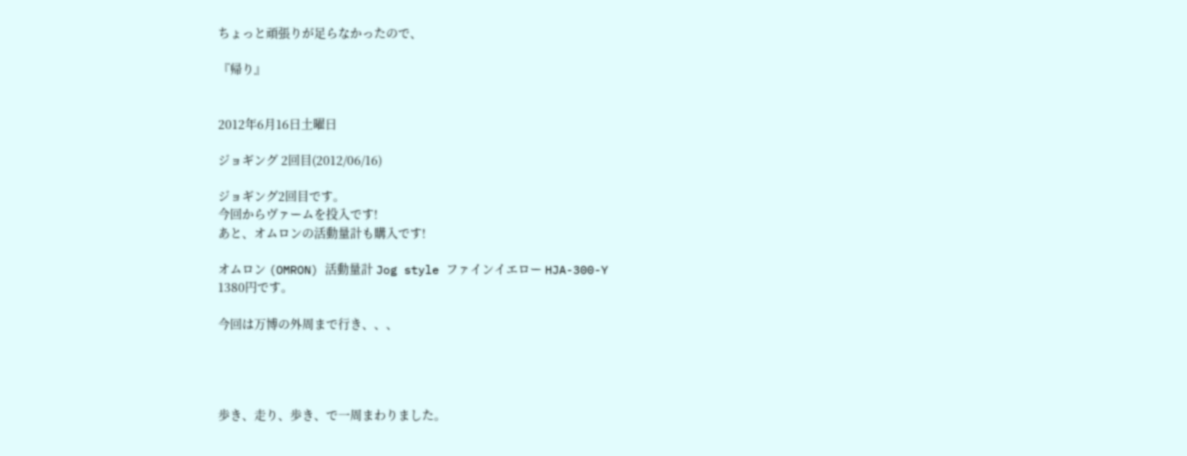ちょっと頑張りが足らなかったので、

『帰り』


2012年6月16日土曜日

ジョギング 2回目(2012/06/16)

ジョギング2回目です。
今回からヴァームを投入です!
あと、オムロンの活動量計も購入です!

オムロン (OMRON) 活動量計 Jog style ファインイエロー HJA-300-Y
1380円です。

今回は万博の外周まで行き、、、




歩き、走り、歩き、で一周まわりました。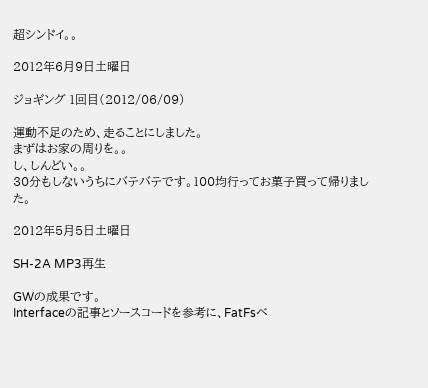超シンドイ。。

2012年6月9日土曜日

ジョギング 1回目(2012/06/09)

運動不足のため、走ることにしました。
まずはお家の周りを。。
し、しんどい。。
30分もしないうちにバテバテです。100均行ってお菓子買って帰りました。

2012年5月5日土曜日

SH-2A MP3再生

GWの成果です。
Interfaceの記事とソースコードを参考に、FatFsベ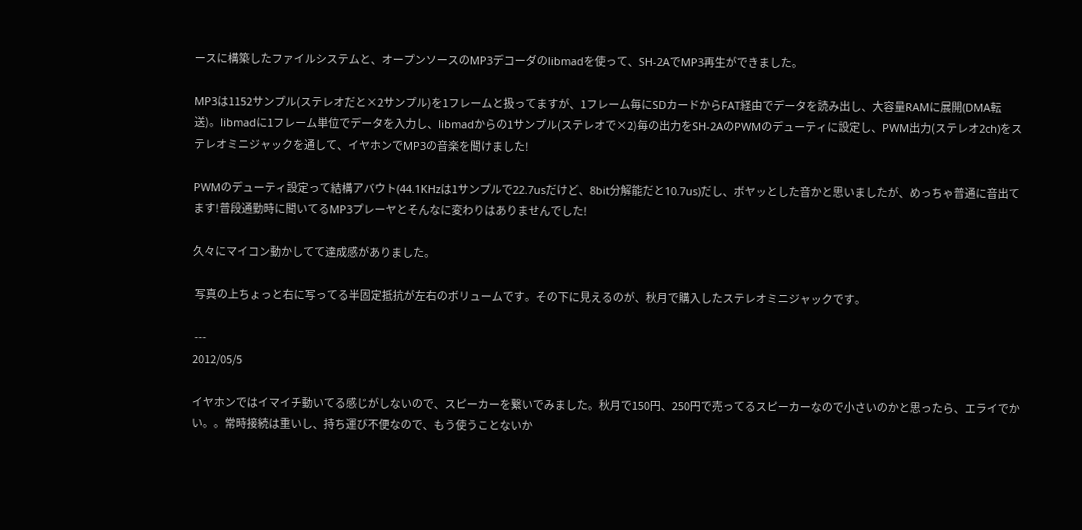ースに構築したファイルシステムと、オープンソースのMP3デコーダのlibmadを使って、SH-2AでMP3再生ができました。

MP3は1152サンプル(ステレオだと×2サンプル)を1フレームと扱ってますが、1フレーム毎にSDカードからFAT経由でデータを読み出し、大容量RAMに展開(DMA転送)。libmadに1フレーム単位でデータを入力し、libmadからの1サンプル(ステレオで×2)毎の出力をSH-2AのPWMのデューティに設定し、PWM出力(ステレオ2ch)をステレオミニジャックを通して、イヤホンでMP3の音楽を聞けました!

PWMのデューティ設定って結構アバウト(44.1KHzは1サンプルで22.7usだけど、8bit分解能だと10.7us)だし、ボヤッとした音かと思いましたが、めっちゃ普通に音出てます!普段通勤時に聞いてるMP3プレーヤとそんなに変わりはありませんでした!

久々にマイコン動かしてて達成感がありました。

 写真の上ちょっと右に写ってる半固定抵抗が左右のボリュームです。その下に見えるのが、秋月で購入したステレオミニジャックです。

 ---
2012/05/5

イヤホンではイマイチ動いてる感じがしないので、スピーカーを繋いでみました。秋月で150円、250円で売ってるスピーカーなので小さいのかと思ったら、エライでかい。。常時接続は重いし、持ち運び不便なので、もう使うことないか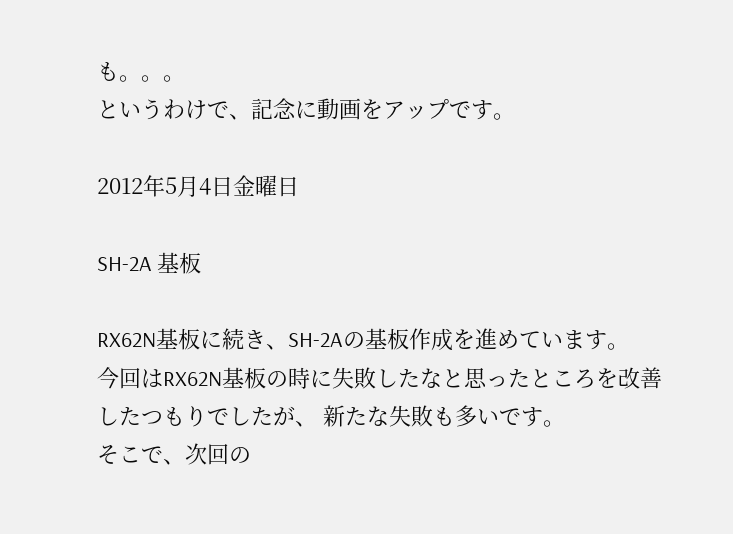も。。。
というわけで、記念に動画をアップです。

2012年5月4日金曜日

SH-2A 基板

RX62N基板に続き、SH-2Aの基板作成を進めています。
今回はRX62N基板の時に失敗したなと思ったところを改善したつもりでしたが、 新たな失敗も多いです。
そこで、次回の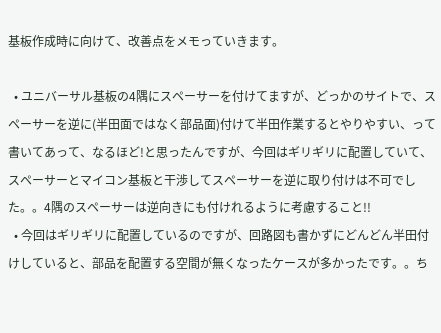基板作成時に向けて、改善点をメモっていきます。

  • ユニバーサル基板の4隅にスペーサーを付けてますが、どっかのサイトで、スペーサーを逆に(半田面ではなく部品面)付けて半田作業するとやりやすい、って書いてあって、なるほど!と思ったんですが、今回はギリギリに配置していて、スペーサーとマイコン基板と干渉してスペーサーを逆に取り付けは不可でした。。4隅のスペーサーは逆向きにも付けれるように考慮すること!!
  • 今回はギリギリに配置しているのですが、回路図も書かずにどんどん半田付けしていると、部品を配置する空間が無くなったケースが多かったです。。ち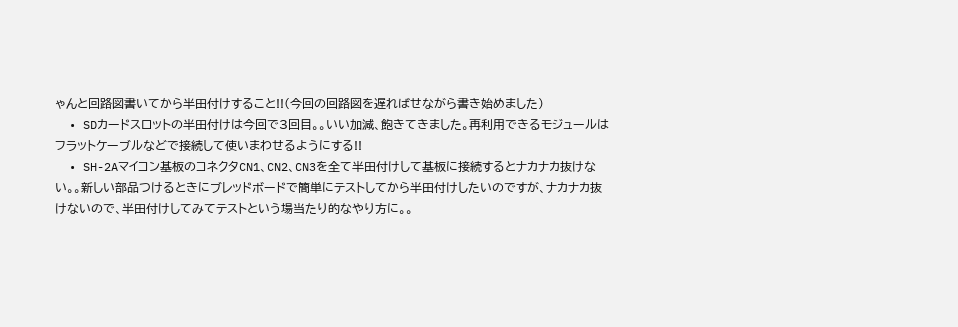ゃんと回路図書いてから半田付けすること!!(今回の回路図を遅ればせながら書き始めました)
  • SDカードスロットの半田付けは今回で3回目。。いい加減、飽きてきました。再利用できるモジュールはフラットケーブルなどで接続して使いまわせるようにする!!
  • SH-2Aマイコン基板のコネクタCN1、CN2、CN3を全て半田付けして基板に接続するとナカナカ抜けない。。新しい部品つけるときにブレッドボードで簡単にテストしてから半田付けしたいのですが、ナカナカ抜けないので、半田付けしてみてテストという場当たり的なやり方に。。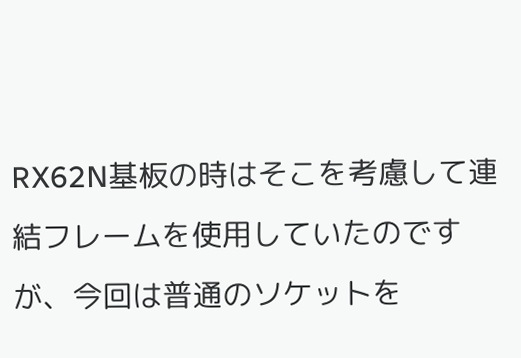RX62N基板の時はそこを考慮して連結フレームを使用していたのですが、今回は普通のソケットを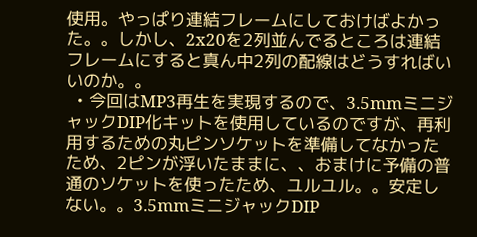使用。やっぱり連結フレームにしておけばよかった。。しかし、2x20を2列並んでるところは連結フレームにすると真ん中2列の配線はどうすればいいのか。。
  • 今回はMP3再生を実現するので、3.5mmミニジャックDIP化キットを使用しているのですが、再利用するための丸ピンソケットを準備してなかったため、2ピンが浮いたままに、、おまけに予備の普通のソケットを使ったため、ユルユル。。安定しない。。3.5mmミニジャックDIP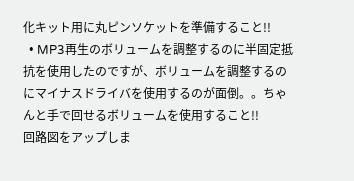化キット用に丸ピンソケットを準備すること!!
  • MP3再生のボリュームを調整するのに半固定抵抗を使用したのですが、ボリュームを調整するのにマイナスドライバを使用するのが面倒。。ちゃんと手で回せるボリュームを使用すること!!
回路図をアップしま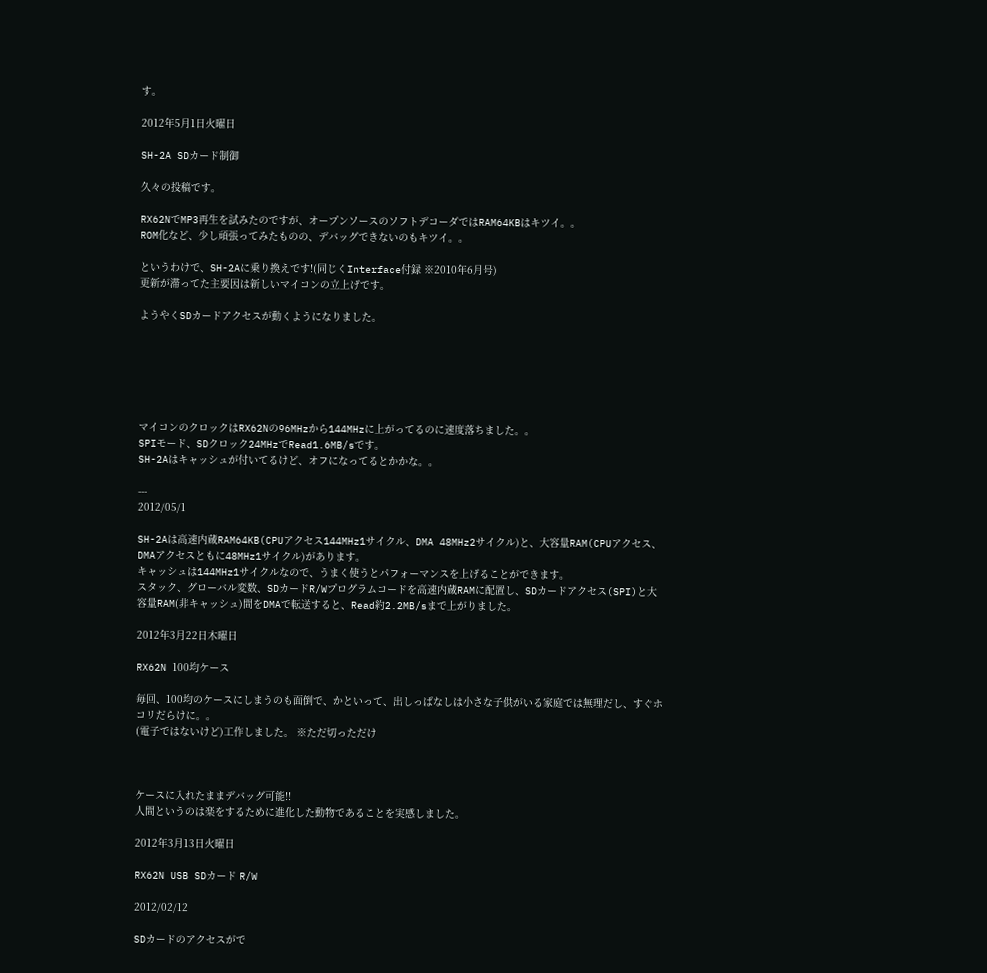す。

2012年5月1日火曜日

SH-2A SDカード制御

久々の投稿です。

RX62NでMP3再生を試みたのですが、オープンソースのソフトデコーダではRAM64KBはキツイ。。
ROM化など、少し頑張ってみたものの、デバッグできないのもキツイ。。

というわけで、SH-2Aに乗り換えです!(同じくInterface付録 ※2010年6月号)
更新が滞ってた主要因は新しいマイコンの立上げです。

ようやくSDカードアクセスが動くようになりました。






マイコンのクロックはRX62Nの96MHzから144MHzに上がってるのに速度落ちました。。
SPIモード、SDクロック24MHzでRead1.6MB/sです。
SH-2Aはキャッシュが付いてるけど、オフになってるとかかな。。

---
2012/05/1

SH-2Aは高速内蔵RAM64KB(CPUアクセス144MHz1サイクル、DMA 48MHz2サイクル)と、大容量RAM(CPUアクセス、DMAアクセスともに48MHz1サイクル)があります。
キャッシュは144MHz1サイクルなので、うまく使うとパフォーマンスを上げることができます。
スタック、グローバル変数、SDカードR/Wプログラムコードを高速内蔵RAMに配置し、SDカードアクセス(SPI)と大容量RAM(非キャッシュ)間をDMAで転送すると、Read約2.2MB/sまで上がりました。

2012年3月22日木曜日

RX62N 100均ケース

毎回、100均のケースにしまうのも面倒で、かといって、出しっぱなしは小さな子供がいる家庭では無理だし、すぐホコリだらけに。。
(電子ではないけど)工作しました。 ※ただ切っただけ



ケースに入れたままデバッグ可能!!
人間というのは楽をするために進化した動物であることを実感しました。

2012年3月13日火曜日

RX62N USB SDカード R/W

2012/02/12

SDカードのアクセスがで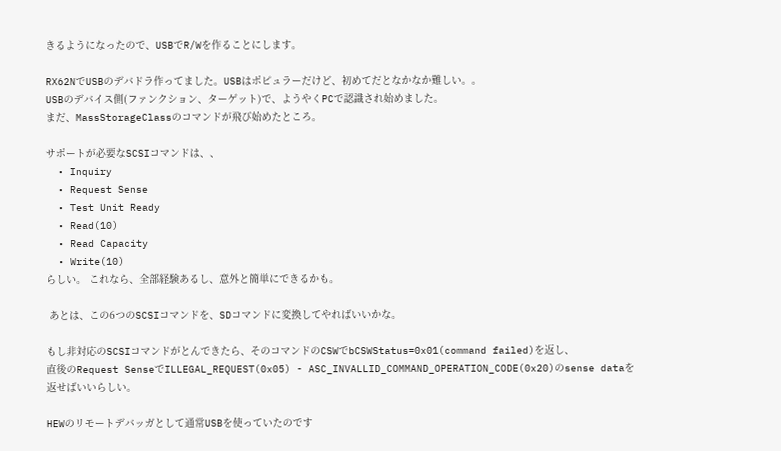きるようになったので、USBでR/Wを作ることにします。

RX62NでUSBのデバドラ作ってました。USBはポピュラーだけど、初めてだとなかなか難しい。。
USBのデバイス側(ファンクション、ターゲット)で、ようやくPCで認識され始めました。
まだ、MassStorageClassのコマンドが飛び始めたところ。

サポートが必要なSCSIコマンドは、、
  • Inquiry
  • Request Sense
  • Test Unit Ready
  • Read(10)
  • Read Capacity
  • Write(10)
らしい。 これなら、全部経験あるし、意外と簡単にできるかも。

 あとは、この6つのSCSIコマンドを、SDコマンドに変換してやればいいかな。

もし非対応のSCSIコマンドがとんできたら、そのコマンドのCSWでbCSWStatus=0x01(command failed)を返し、
直後のRequest SenseでILLEGAL_REQUEST(0x05) - ASC_INVALLID_COMMAND_OPERATION_CODE(0x20)のsense dataを返せばいいらしい。

HEWのリモートデバッガとして通常USBを使っていたのです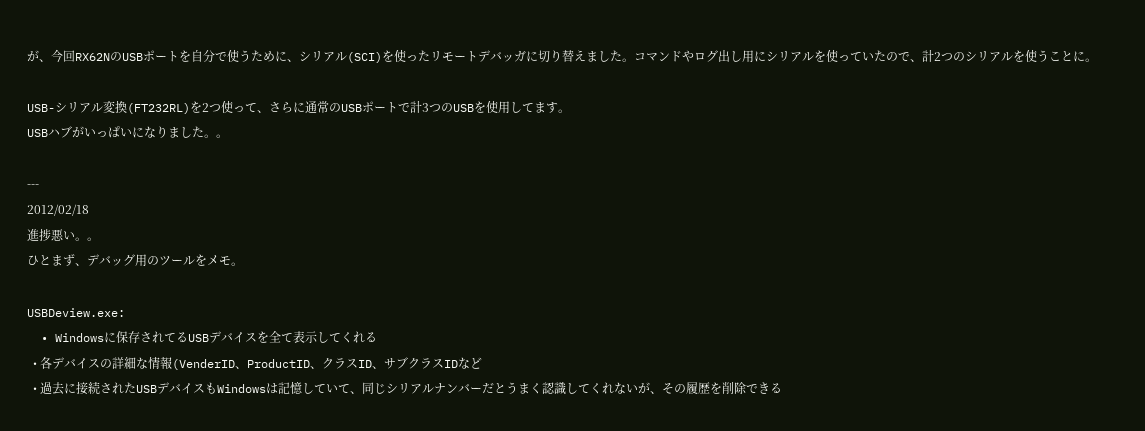が、今回RX62NのUSBポートを自分で使うために、シリアル(SCI)を使ったリモートデバッガに切り替えました。コマンドやログ出し用にシリアルを使っていたので、計2つのシリアルを使うことに。

USB-シリアル変換(FT232RL)を2つ使って、さらに通常のUSBポートで計3つのUSBを使用してます。
USBハブがいっぱいになりました。。

---
2012/02/18
進捗悪い。。
ひとまず、デバッグ用のツールをメモ。

USBDeview.exe:
  • Windowsに保存されてるUSBデバイスを全て表示してくれる
  • 各デバイスの詳細な情報(VenderID、ProductID、クラスID、サブクラスIDなど
  • 過去に接続されたUSBデバイスもWindowsは記憶していて、同じシリアルナンバーだとうまく認識してくれないが、その履歴を削除できる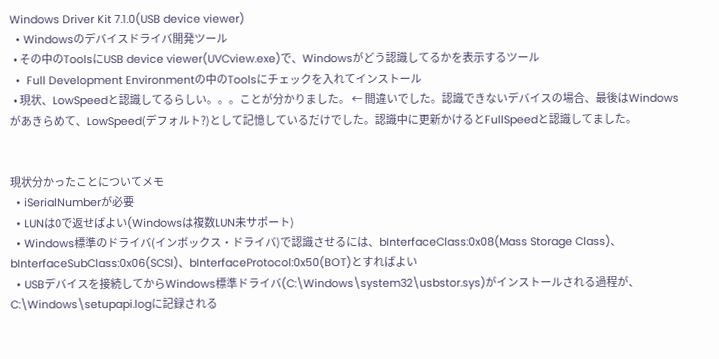Windows Driver Kit 7.1.0(USB device viewer)
  • Windowsのデバイスドライバ開発ツール
  • その中のToolsにUSB device viewer(UVCview.exe)で、Windowsがどう認識してるかを表示するツール
  •  Full Development Environmentの中のToolsにチェックを入れてインストール
  • 現状、LowSpeedと認識してるらしい。。。ことが分かりました。 ← 間違いでした。認識できないデバイスの場合、最後はWindowsがあきらめて、LowSpeed(デフォルト?)として記憶しているだけでした。認識中に更新かけるとFullSpeedと認識してました。


現状分かったことについてメモ
  • iSerialNumberが必要
  • LUNは0で返せばよい(Windowsは複数LUN未サポート)
  • Windows標準のドライバ(インボックス・ドライバ)で認識させるには、bInterfaceClass:0x08(Mass Storage Class)、bInterfaceSubClass:0x06(SCSI)、bInterfaceProtocol:0x50(BOT)とすればよい
  • USBデバイスを接続してからWindows標準ドライバ(C:\Windows\system32\usbstor.sys)がインストールされる過程が、C:\Windows\setupapi.logに記録される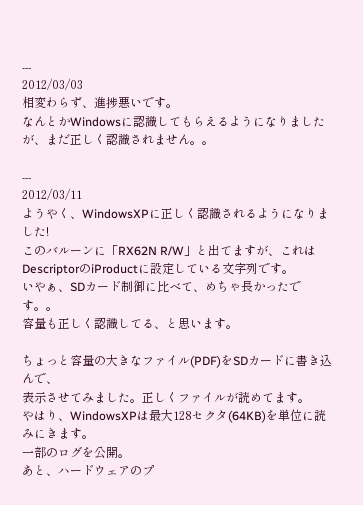---
2012/03/03
相変わらず、進捗悪いです。
なんとかWindowsに認識してもらえるようになりましたが、まだ正しく認識されません。。

---
2012/03/11
ようやく、WindowsXPに正しく認識されるようになりました!
このバルーンに「RX62N R/W」と出てますが、これはDescriptorのiProductに設定している文字列です。
いやぁ、SDカード制御に比べて、めちゃ長かったです。。
容量も正しく認識してる、と思います。

ちょっと容量の大きなファイル(PDF)をSDカードに書き込んで、
表示させてみました。正しくファイルが読めてます。
やはり、WindowsXPは最大128セクタ(64KB)を単位に読みにきます。
一部のログを公開。
あと、ハードウェアのプ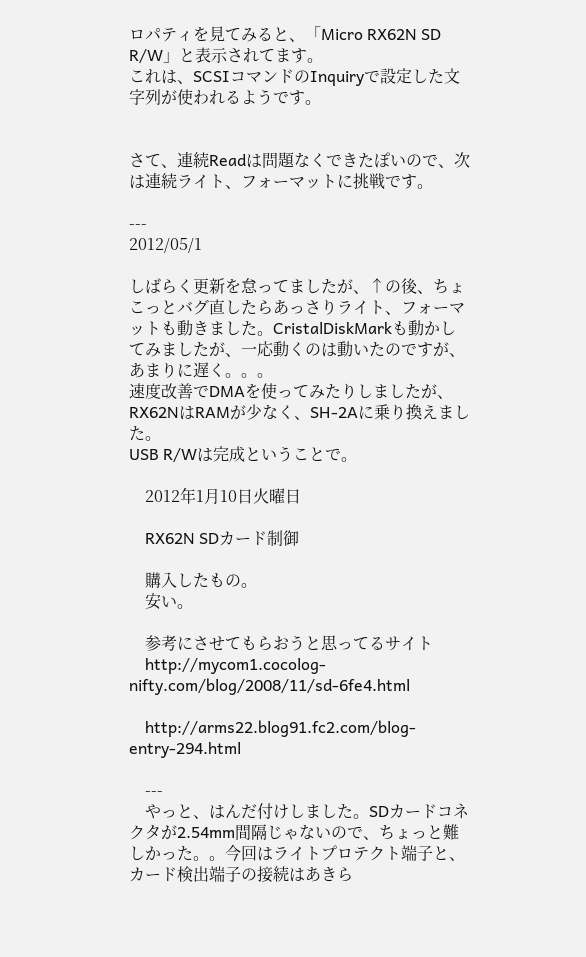ロパティを見てみると、「Micro RX62N SD R/W」と表示されてます。
これは、SCSIコマンドのInquiryで設定した文字列が使われるようです。


さて、連続Readは問題なくできたぽいので、次は連続ライト、フォーマットに挑戦です。

---
2012/05/1

しばらく更新を怠ってましたが、↑の後、ちょこっとバグ直したらあっさりライト、フォーマットも動きました。CristalDiskMarkも動かしてみましたが、一応動くのは動いたのですが、あまりに遅く。。。
速度改善でDMAを使ってみたりしましたが、RX62NはRAMが少なく、SH-2Aに乗り換えました。
USB R/Wは完成ということで。

    2012年1月10日火曜日

    RX62N SDカード制御

    購入したもの。
    安い。

    参考にさせてもらおうと思ってるサイト
    http://mycom1.cocolog-nifty.com/blog/2008/11/sd-6fe4.html

    http://arms22.blog91.fc2.com/blog-entry-294.html

    ---
    やっと、はんだ付けしました。SDカードコネクタが2.54mm間隔じゃないので、ちょっと難しかった。。今回はライトプロテクト端子と、カード検出端子の接続はあきら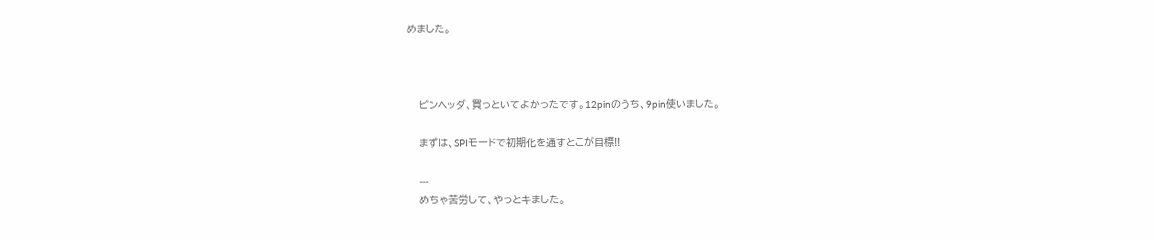めました。



    ピンヘッダ、買っといてよかったです。12pinのうち、9pin使いました。

    まずは、SPIモードで初期化を通すとこが目標!!

    ---
    めちゃ苦労して、やっとキました。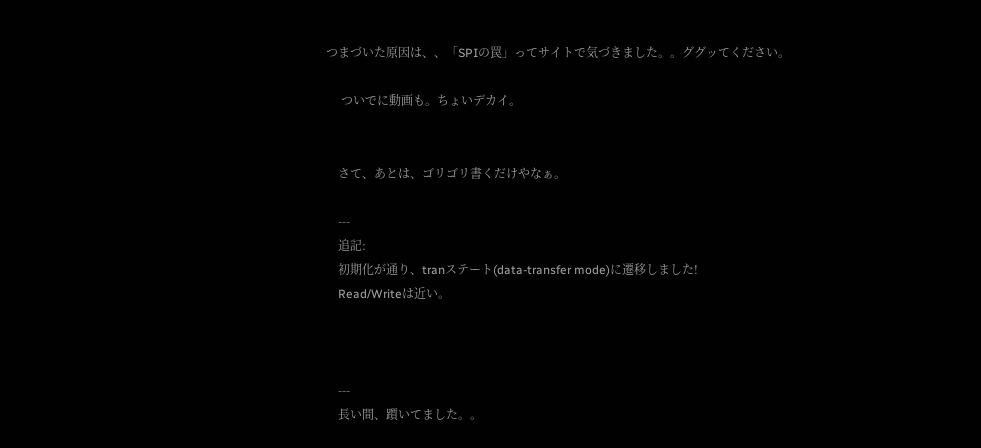つまづいた原因は、、「SPIの罠」ってサイトで気づきました。。ググッてください。

     ついでに動画も。ちょいデカイ。


    さて、あとは、ゴリゴリ書くだけやなぁ。

    ---
    追記:
    初期化が通り、tranステート(data-transfer mode)に遷移しました!
    Read/Writeは近い。



    ---
    長い間、躓いてました。。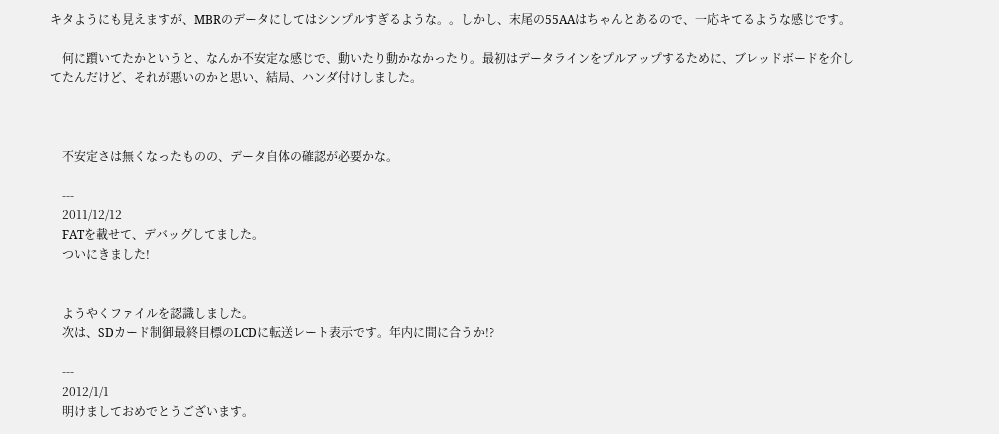キタようにも見えますが、MBRのデータにしてはシンプルすぎるような。。しかし、末尾の55AAはちゃんとあるので、一応キてるような感じです。

    何に躓いてたかというと、なんか不安定な感じで、動いたり動かなかったり。最初はデータラインをプルアップするために、ブレッドボードを介してたんだけど、それが悪いのかと思い、結局、ハンダ付けしました。



    不安定さは無くなったものの、データ自体の確認が必要かな。

    ---
    2011/12/12
    FATを載せて、デバッグしてました。
    ついにきました!


    ようやくファイルを認識しました。
    次は、SDカード制御最終目標のLCDに転送レート表示です。年内に間に合うか!?

    ---
    2012/1/1
    明けましておめでとうございます。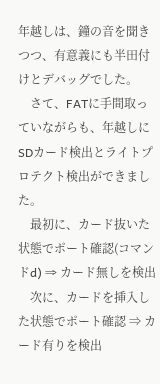年越しは、鐘の音を聞きつつ、有意義にも半田付けとデバッグでした。
    さて、FATに手間取っていながらも、年越しにSDカード検出とライトプロテクト検出ができました。
    最初に、カード抜いた状態でポート確認(コマンドd) ⇒ カード無しを検出
    次に、カードを挿入した状態でポート確認 ⇒ カード有りを検出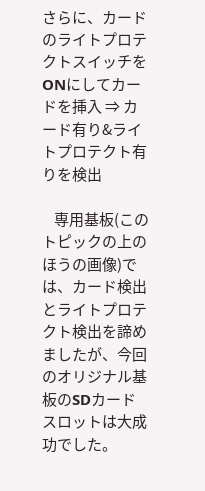さらに、カードのライトプロテクトスイッチをONにしてカードを挿入 ⇒ カード有り&ライトプロテクト有りを検出

    専用基板(このトピックの上のほうの画像)では、カード検出とライトプロテクト検出を諦めましたが、今回のオリジナル基板のSDカードスロットは大成功でした。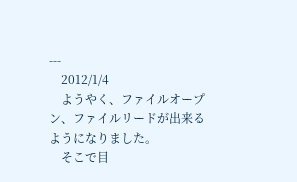---
    2012/1/4
    ようやく、ファイルオープン、ファイルリードが出来るようになりました。
    そこで目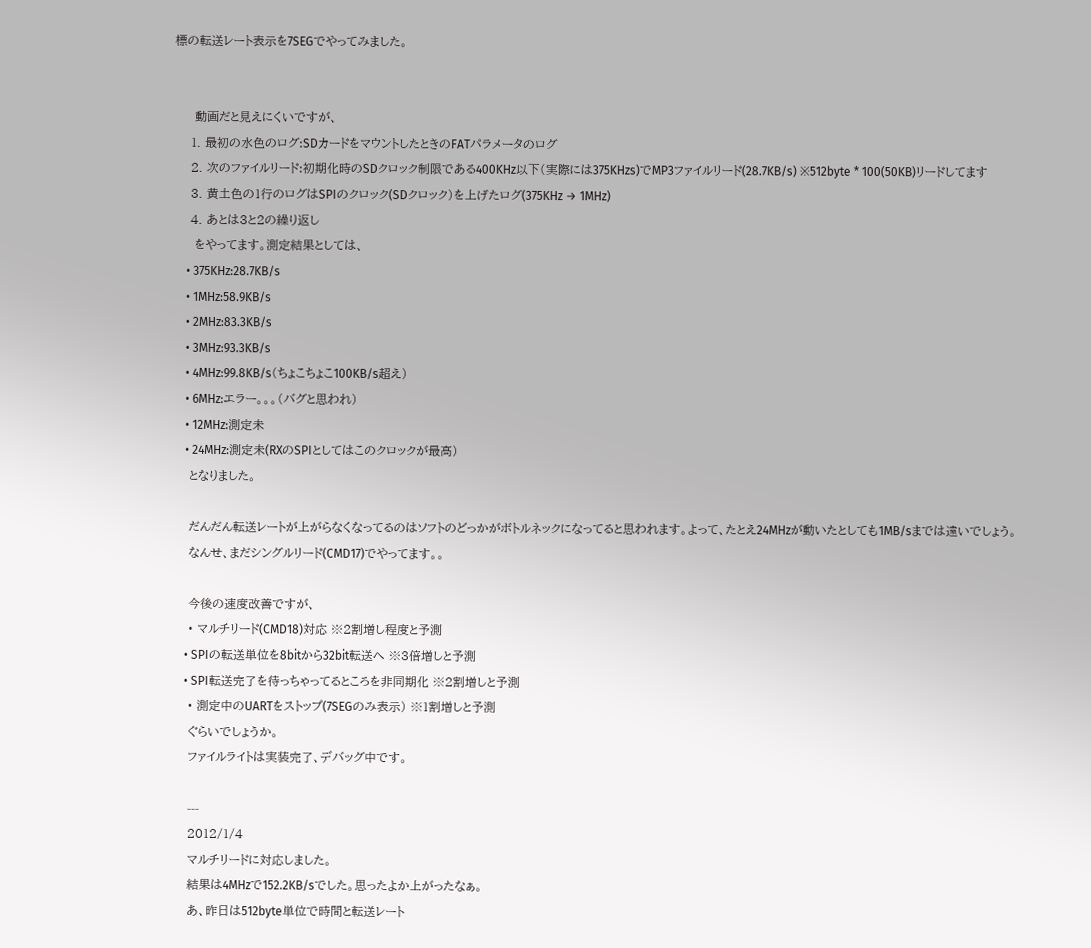標の転送レート表示を7SEGでやってみました。


     動画だと見えにくいですが、
    1. 最初の水色のログ:SDカードをマウントしたときのFATパラメータのログ
    2. 次のファイルリード:初期化時のSDクロック制限である400KHz以下(実際には375KHzs)でMP3ファイルリード(28.7KB/s) ※512byte * 100(50KB)リードしてます
    3. 黄土色の1行のログはSPIのクロック(SDクロック)を上げたログ(375KHz → 1MHz)
    4. あとは3と2の繰り返し
     をやってます。測定結果としては、
    • 375KHz:28.7KB/s
    • 1MHz:58.9KB/s
    • 2MHz:83.3KB/s
    • 3MHz:93.3KB/s
    • 4MHz:99.8KB/s(ちょこちょこ100KB/s超え)
    • 6MHz:エラー。。。(バグと思われ)
    • 12MHz:測定未
    • 24MHz:測定未(RXのSPIとしてはこのクロックが最高)
    となりました。

    だんだん転送レートが上がらなくなってるのはソフトのどっかがボトルネックになってると思われます。よって、たとえ24MHzが動いたとしても1MB/sまでは遠いでしょう。
    なんせ、まだシングルリード(CMD17)でやってます。。

    今後の速度改善ですが、
    • マルチリード(CMD18)対応 ※2割増し程度と予測
    • SPIの転送単位を8bitから32bit転送へ ※3倍増しと予測
    • SPI転送完了を待っちゃってるところを非同期化 ※2割増しと予測
    • 測定中のUARTをストップ(7SEGのみ表示) ※1割増しと予測
    ぐらいでしょうか。
    ファイルライトは実装完了、デバッグ中です。

    ---
    2012/1/4
    マルチリードに対応しました。
    結果は4MHzで152.2KB/sでした。思ったよか上がったなぁ。
    あ、昨日は512byte単位で時間と転送レート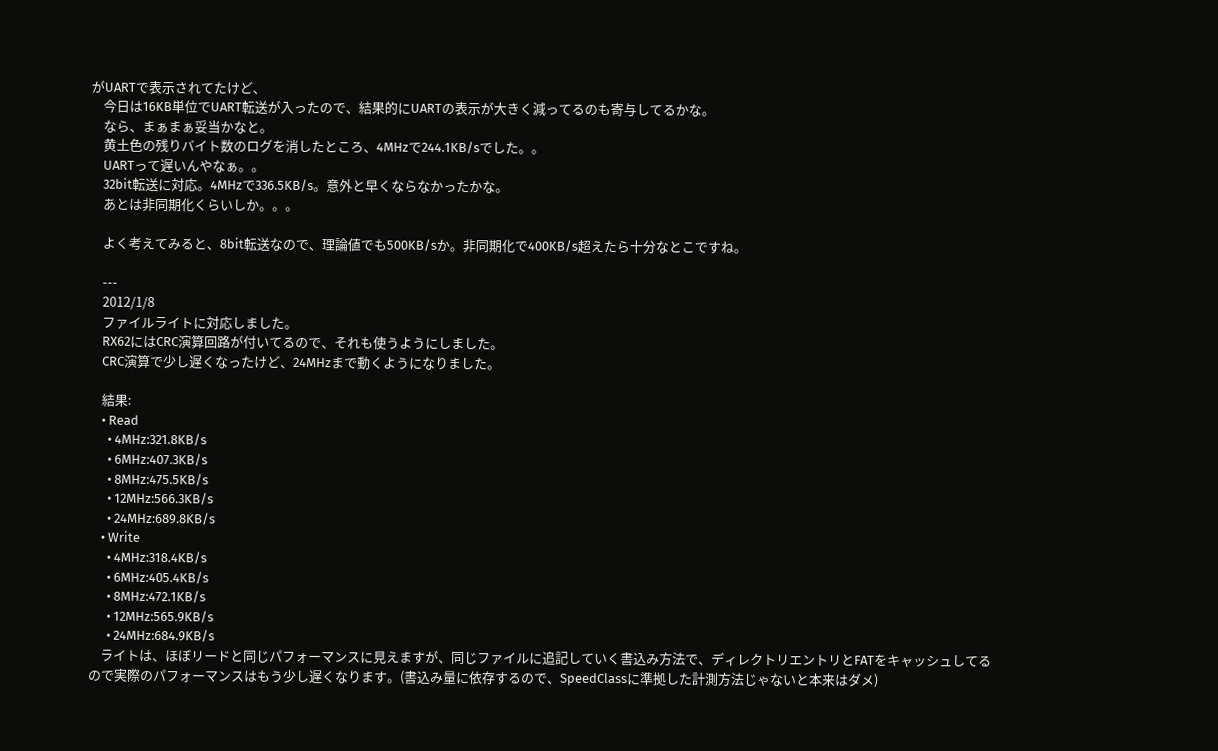がUARTで表示されてたけど、
    今日は16KB単位でUART転送が入ったので、結果的にUARTの表示が大きく減ってるのも寄与してるかな。
    なら、まぁまぁ妥当かなと。
    黄土色の残りバイト数のログを消したところ、4MHzで244.1KB/sでした。。
    UARTって遅いんやなぁ。。
    32bit転送に対応。4MHzで336.5KB/s。意外と早くならなかったかな。
    あとは非同期化くらいしか。。。

    よく考えてみると、8bit転送なので、理論値でも500KB/sか。非同期化で400KB/s超えたら十分なとこですね。

    ---
    2012/1/8
    ファイルライトに対応しました。
    RX62にはCRC演算回路が付いてるので、それも使うようにしました。
    CRC演算で少し遅くなったけど、24MHzまで動くようになりました。

    結果:
    • Read
      • 4MHz:321.8KB/s
      • 6MHz:407.3KB/s
      • 8MHz:475.5KB/s
      • 12MHz:566.3KB/s
      • 24MHz:689.8KB/s
    • Write
      • 4MHz:318.4KB/s
      • 6MHz:405.4KB/s
      • 8MHz:472.1KB/s
      • 12MHz:565.9KB/s
      • 24MHz:684.9KB/s
    ライトは、ほぼリードと同じパフォーマンスに見えますが、同じファイルに追記していく書込み方法で、ディレクトリエントリとFATをキャッシュしてるので実際のパフォーマンスはもう少し遅くなります。(書込み量に依存するので、SpeedClassに準拠した計測方法じゃないと本来はダメ)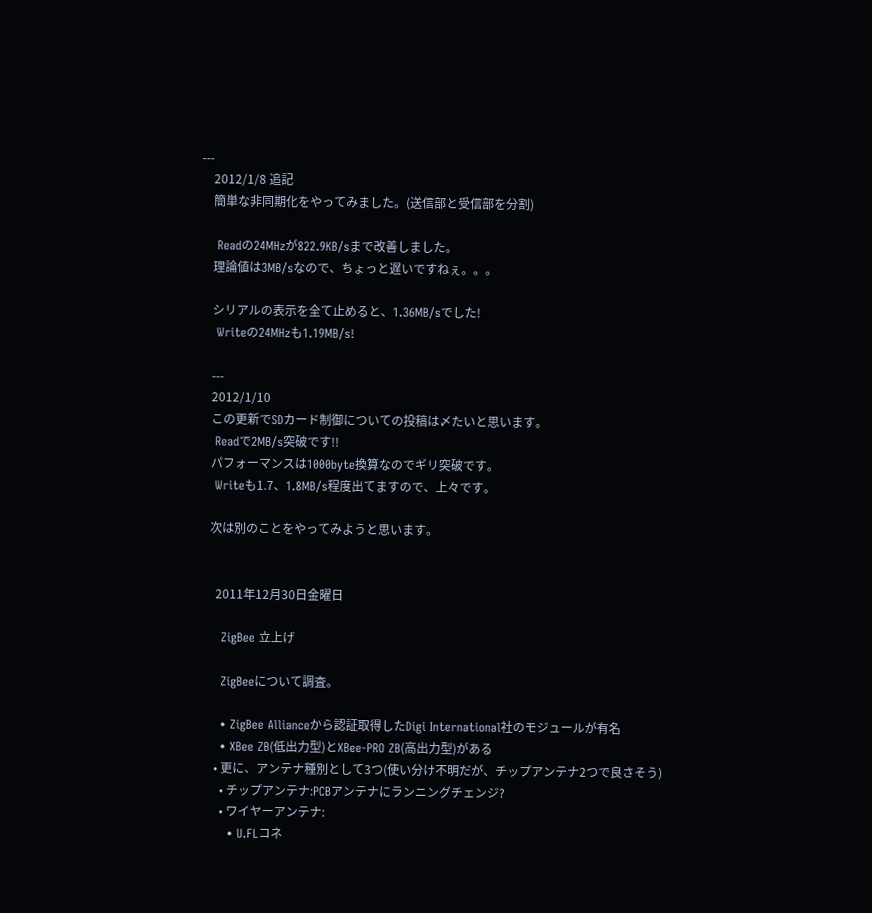---
    2012/1/8 追記
    簡単な非同期化をやってみました。(送信部と受信部を分割)

    Readの24MHzが822.9KB/sまで改善しました。
    理論値は3MB/sなので、ちょっと遅いですねぇ。。。

    シリアルの表示を全て止めると、1.36MB/sでした!
    Writeの24MHzも1.19MB/s!

    ---
    2012/1/10
    この更新でSDカード制御についての投稿は〆たいと思います。
    Readで2MB/s突破です!!
    パフォーマンスは1000byte換算なのでギリ突破です。
    Writeも1.7、1.8MB/s程度出てますので、上々です。

    次は別のことをやってみようと思います。


      2011年12月30日金曜日

      ZigBee 立上げ

      ZigBeeについて調査。

      • ZigBee Allianceから認証取得したDigi International社のモジュールが有名
      • XBee ZB(低出力型)とXBee-PRO ZB(高出力型)がある
      • 更に、アンテナ種別として3つ(使い分け不明だが、チップアンテナ2つで良さそう)
        • チップアンテナ:PCBアンテナにランニングチェンジ?
        • ワイヤーアンテナ:
        • U.FLコネ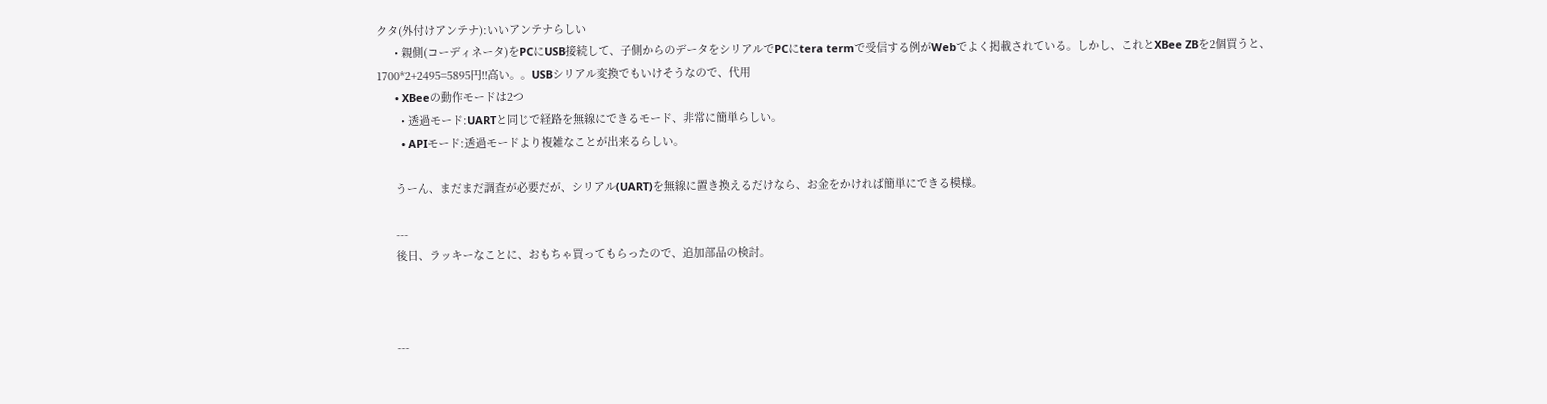クタ(外付けアンテナ):いいアンテナらしい
      • 親側(コーディネータ)をPCにUSB接続して、子側からのデータをシリアルでPCにtera termで受信する例がWebでよく掲載されている。しかし、これとXBee ZBを2個買うと、1700*2+2495=5895円!!高い。。USBシリアル変換でもいけそうなので、代用
      • XBeeの動作モードは2つ
        • 透過モード:UARTと同じで経路を無線にできるモード、非常に簡単らしい。
        • APIモード:透過モードより複雑なことが出来るらしい。

      うーん、まだまだ調査が必要だが、シリアル(UART)を無線に置き換えるだけなら、お金をかければ簡単にできる模様。

      ---
      後日、ラッキーなことに、おもちゃ買ってもらったので、追加部品の検討。



      ---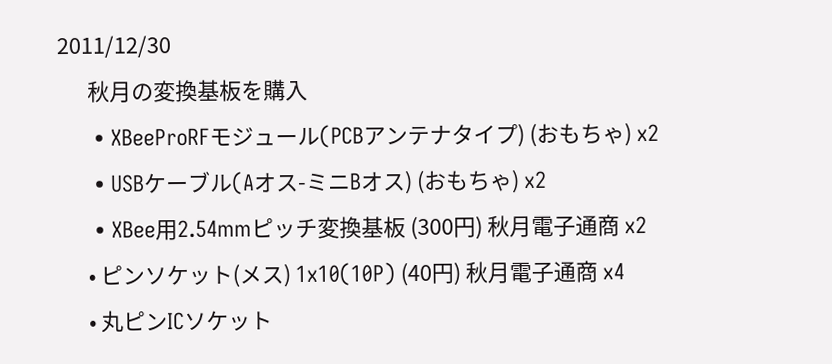2011/12/30
      秋月の変換基板を購入
      • XBeeProRFモジュール(PCBアンテナタイプ) (おもちゃ) x2
      • USBケーブル(Aオス-ミニBオス) (おもちゃ) x2
      • XBee用2.54mmピッチ変換基板 (300円) 秋月電子通商 x2
      • ピンソケット(メス) 1x10(10P) (40円) 秋月電子通商 x4
      • 丸ピンICソケット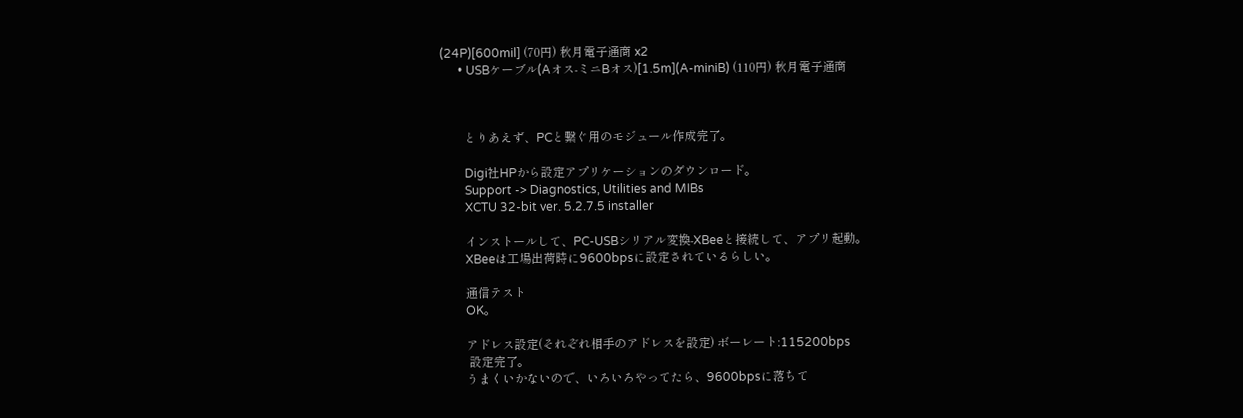(24P)[600mil] (70円) 秋月電子通商 x2
      • USBケーブル(Aオス-ミニBオス)[1.5m](A-miniB) (110円) 秋月電子通商



        とりあえず、PCと繋ぐ用のモジュール作成完了。

        Digi社HPから設定アプリケーションのダウンロード。
        Support -> Diagnostics, Utilities and MIBs
        XCTU 32-bit ver. 5.2.7.5 installer

        インストールして、PC-USBシリアル変換-XBeeと接続して、アプリ起動。
        XBeeは工場出荷時に9600bpsに設定されているらしい。

        通信テスト
        OK。

        アドレス設定(それぞれ相手のアドレスを設定) ボーレート:115200bps
         設定完了。
        うまくいかないので、いろいろやってたら、9600bpsに落ちて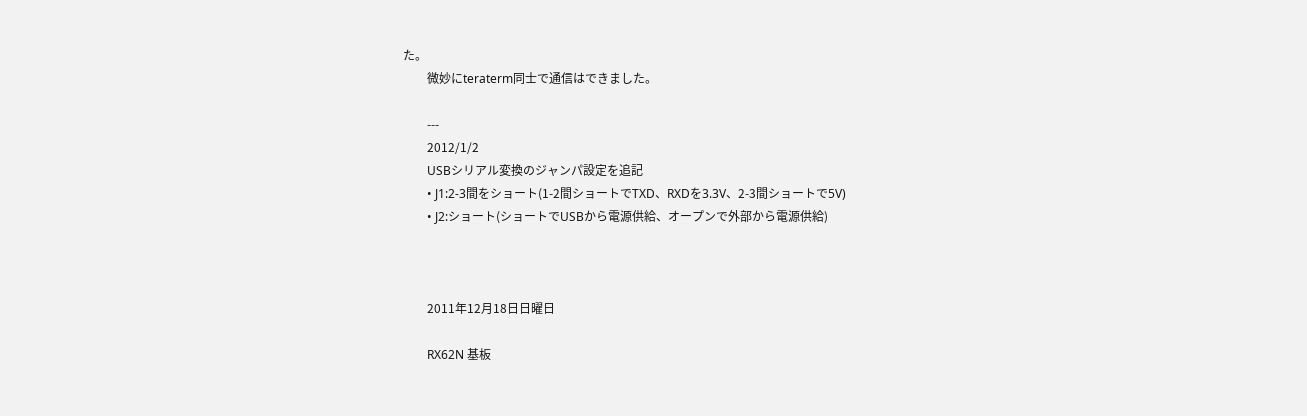た。
        微妙にteraterm同士で通信はできました。

        ---
        2012/1/2
        USBシリアル変換のジャンパ設定を追記
        • J1:2-3間をショート(1-2間ショートでTXD、RXDを3.3V、2-3間ショートで5V)
        • J2:ショート(ショートでUSBから電源供給、オープンで外部から電源供給)



        2011年12月18日日曜日

        RX62N 基板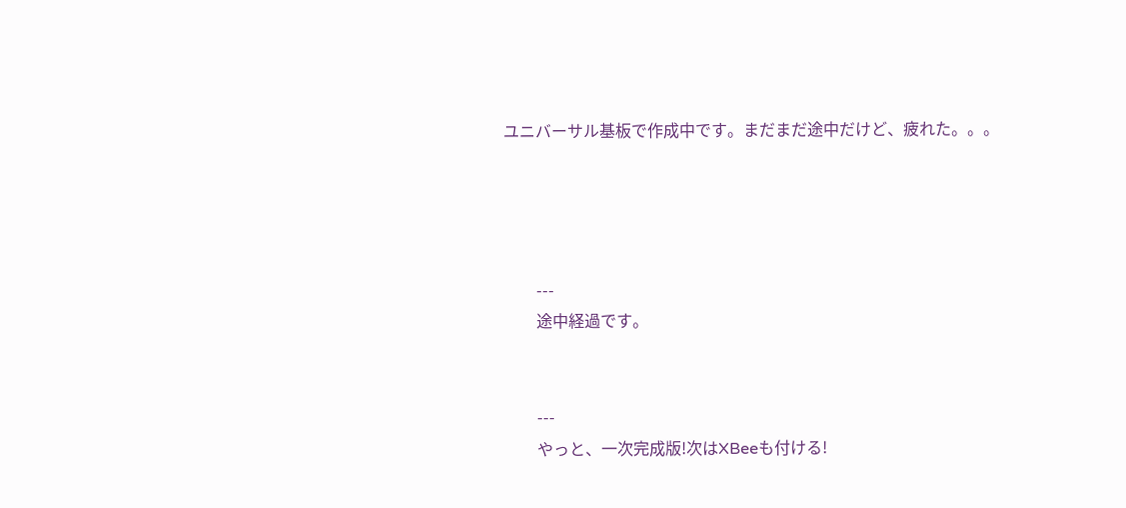ユニバーサル基板で作成中です。まだまだ途中だけど、疲れた。。。




        ---
        途中経過です。


        ---
        やっと、一次完成版!次はXBeeも付ける!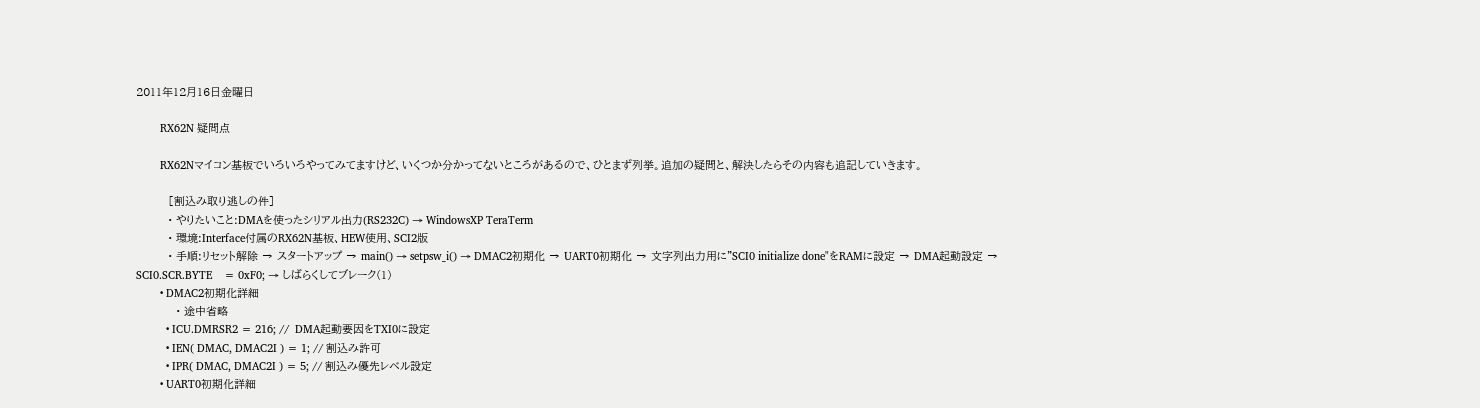2011年12月16日金曜日

        RX62N 疑問点

        RX62Nマイコン基板でいろいろやってみてますけど、いくつか分かってないところがあるので、ひとまず列挙。追加の疑問と、解決したらその内容も追記していきます。

        [割込み取り逃しの件]
        • やりたいこと:DMAを使ったシリアル出力(RS232C) → WindowsXP TeraTerm
        • 環境:Interface付属のRX62N基板、HEW使用、SCI2版
        • 手順:リセット解除 → スタートアップ → main() → setpsw_i() → DMAC2初期化 → UART0初期化 → 文字列出力用に"SCI0 initialize done"をRAMに設定 → DMA起動設定 → SCI0.SCR.BYTE    = 0xF0; → しばらくしてブレーク(1)
        • DMAC2初期化詳細
          • 途中省略
          • ICU.DMRSR2 = 216; //  DMA起動要因をTXI0に設定
          • IEN( DMAC, DMAC2I ) = 1; // 割込み許可
          • IPR( DMAC, DMAC2I ) = 5; // 割込み優先レベル設定
        • UART0初期化詳細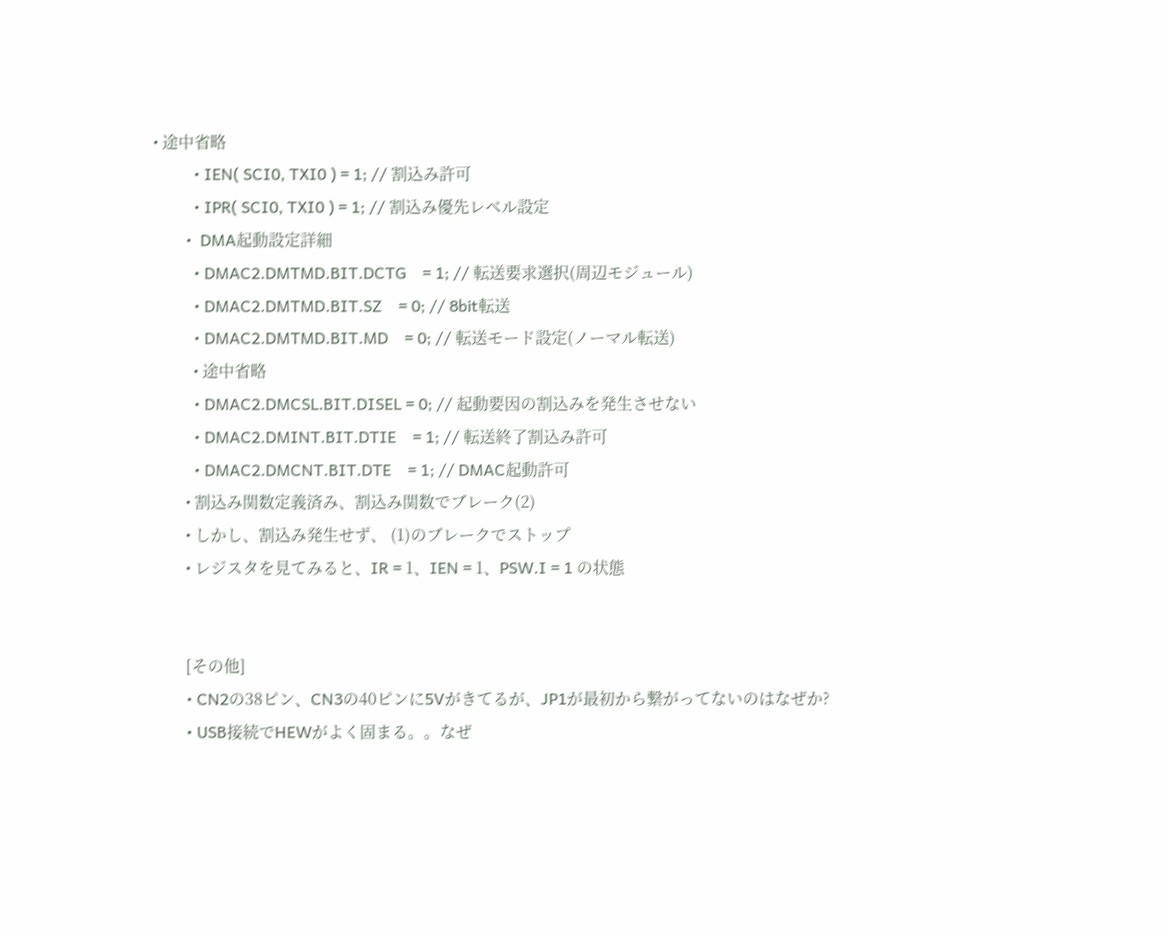• 途中省略
          • IEN( SCI0, TXI0 ) = 1; // 割込み許可
          • IPR( SCI0, TXI0 ) = 1; // 割込み優先レベル設定
        •  DMA起動設定詳細
          • DMAC2.DMTMD.BIT.DCTG    = 1; // 転送要求選択(周辺モジュール)
          • DMAC2.DMTMD.BIT.SZ    = 0; // 8bit転送
          • DMAC2.DMTMD.BIT.MD    = 0; // 転送モード設定(ノーマル転送)
          • 途中省略
          • DMAC2.DMCSL.BIT.DISEL = 0; // 起動要因の割込みを発生させない
          • DMAC2.DMINT.BIT.DTIE    = 1; // 転送終了割込み許可
          • DMAC2.DMCNT.BIT.DTE    = 1; // DMAC起動許可
        • 割込み関数定義済み、割込み関数でブレーク(2)
        • しかし、割込み発生せず、 (1)のブレークでストップ
        • レジスタを見てみると、IR = 1、IEN = 1、PSW.I = 1 の状態


        [その他]
        • CN2の38ピン、CN3の40ピンに5Vがきてるが、JP1が最初から繋がってないのはなぜか?
        • USB接続でHEWがよく固まる。。なぜ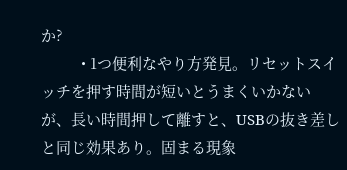か?
          • 1つ便利なやり方発見。リセットスイッチを押す時間が短いとうまくいかないが、長い時間押して離すと、USBの抜き差しと同じ効果あり。固まる現象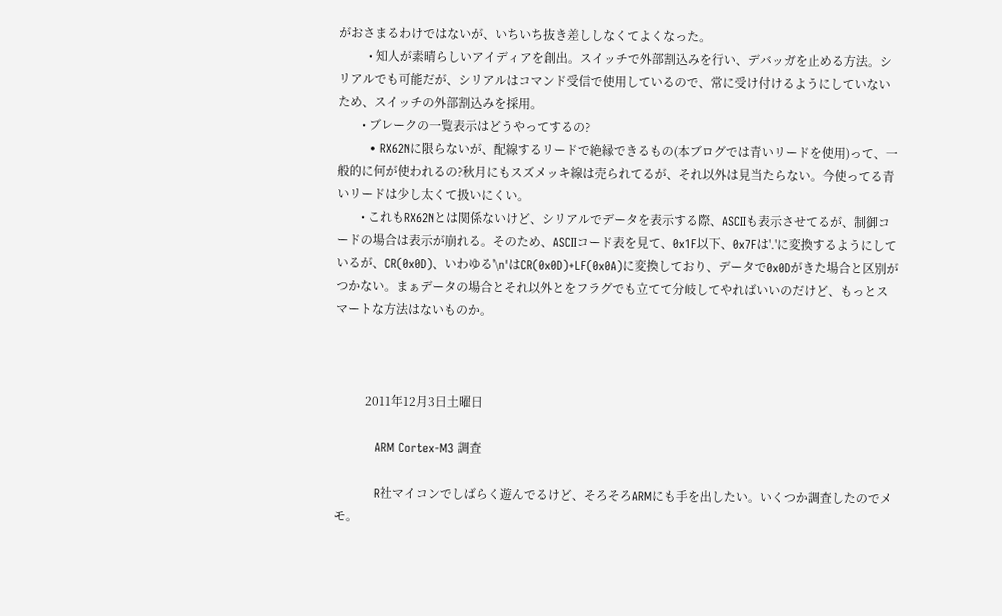がおさまるわけではないが、いちいち抜き差ししなくてよくなった。
          • 知人が素晴らしいアイディアを創出。スイッチで外部割込みを行い、デバッガを止める方法。シリアルでも可能だが、シリアルはコマンド受信で使用しているので、常に受け付けるようにしていないため、スイッチの外部割込みを採用。
        • ブレークの一覧表示はどうやってするの?
        • RX62Nに限らないが、配線するリードで絶縁できるもの(本ブログでは青いリードを使用)って、一般的に何が使われるの?秋月にもスズメッキ線は売られてるが、それ以外は見当たらない。今使ってる青いリードは少し太くて扱いにくい。
        • これもRX62Nとは関係ないけど、シリアルでデータを表示する際、ASCIIも表示させてるが、制御コードの場合は表示が崩れる。そのため、ASCIIコード表を見て、0x1F以下、0x7Fは'.'に変換するようにしているが、CR(0x0D)、いわゆる'\n'はCR(0x0D)+LF(0x0A)に変換しており、データで0x0Dがきた場合と区別がつかない。まぁデータの場合とそれ以外とをフラグでも立てて分岐してやればいいのだけど、もっとスマートな方法はないものか。



          2011年12月3日土曜日

          ARM Cortex-M3 調査

          R社マイコンでしばらく遊んでるけど、そろそろARMにも手を出したい。いくつか調査したのでメモ。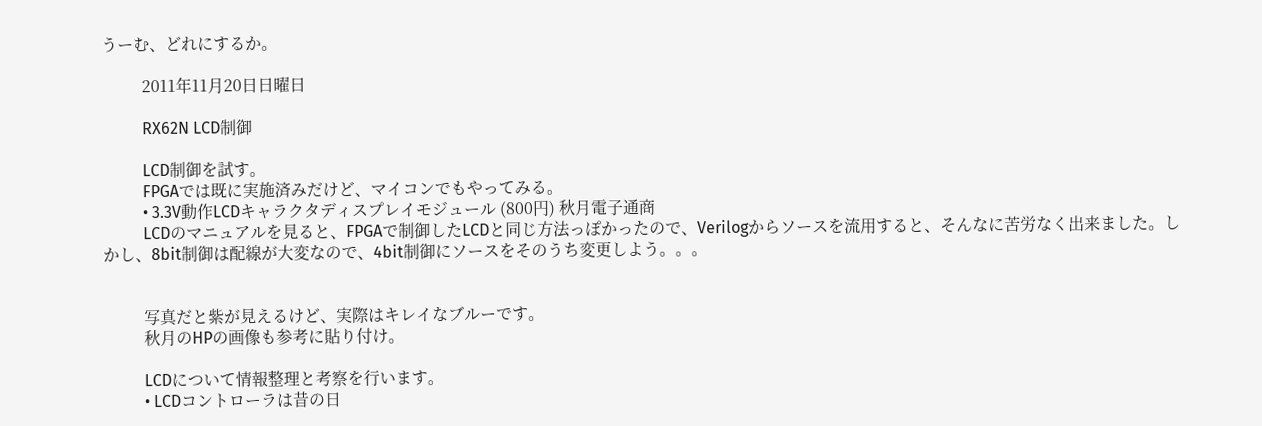うーむ、どれにするか。

          2011年11月20日日曜日

          RX62N LCD制御

          LCD制御を試す。
          FPGAでは既に実施済みだけど、マイコンでもやってみる。
          • 3.3V動作LCDキャラクタディスプレイモジュール (800円) 秋月電子通商
          LCDのマニュアルを見ると、FPGAで制御したLCDと同じ方法っぽかったので、Verilogからソースを流用すると、そんなに苦労なく出来ました。しかし、8bit制御は配線が大変なので、4bit制御にソースをそのうち変更しよう。。。


          写真だと紫が見えるけど、実際はキレイなブルーです。
          秋月のHPの画像も参考に貼り付け。

          LCDについて情報整理と考察を行います。
          • LCDコントローラは昔の日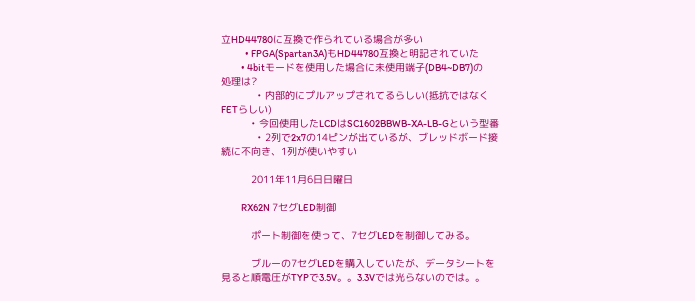立HD44780に互換で作られている場合が多い
            • FPGA(Spartan3A)もHD44780互換と明記されていた
          • 4bitモードを使用した場合に未使用端子(DB4~DB7)の処理は?
            • 内部的にプルアップされてるらしい(抵抗ではなくFETらしい)
          • 今回使用したLCDはSC1602BBWB-XA-LB-Gという型番
            • 2列で2x7の14ピンが出ているが、ブレッドボード接続に不向き、1列が使いやすい

          2011年11月6日日曜日

          RX62N 7セグLED制御

          ポート制御を使って、7セグLEDを制御してみる。

          ブルーの7セグLEDを購入していたが、データシートを見ると順電圧がTYPで3.5V。。3.3Vでは光らないのでは。。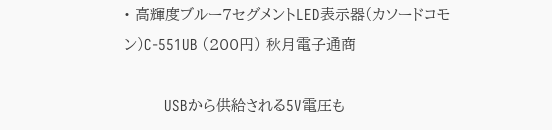• 高輝度ブルー7セグメントLED表示器(カソードコモン)C-551UB (200円) 秋月電子通商

          USBから供給される5V電圧も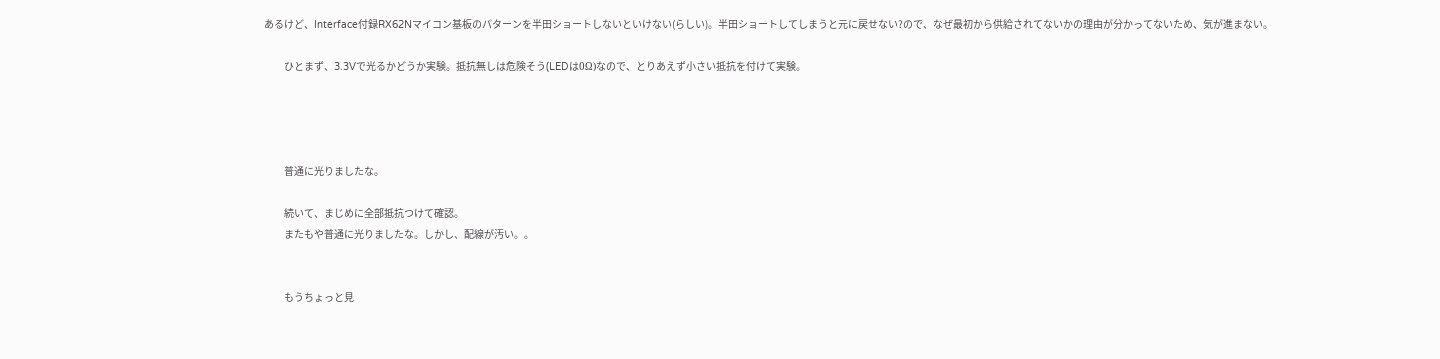あるけど、Interface付録RX62Nマイコン基板のパターンを半田ショートしないといけない(らしい)。半田ショートしてしまうと元に戻せない?ので、なぜ最初から供給されてないかの理由が分かってないため、気が進まない。

          ひとまず、3.3Vで光るかどうか実験。抵抗無しは危険そう(LEDは0Ω)なので、とりあえず小さい抵抗を付けて実験。




          普通に光りましたな。

          続いて、まじめに全部抵抗つけて確認。
          またもや普通に光りましたな。しかし、配線が汚い。。


          もうちょっと見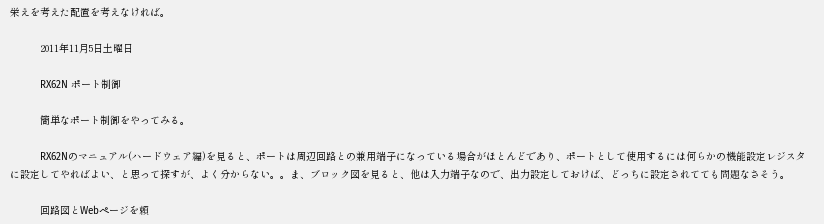栄えを考えた配置を考えなければ。

          2011年11月5日土曜日

          RX62N ポート制御

          簡単なポート制御をやってみる。

          RX62Nのマニュアル(ハードウェア編)を見ると、ポートは周辺回路との兼用端子になっている場合がほとんどであり、ポートとして使用するには何らかの機能設定レジスタに設定してやればよい、と思って探すが、よく分からない。。ま、ブロック図を見ると、他は入力端子なので、出力設定しておけば、どっちに設定されてても問題なさそう。

          回路図とWebページを頼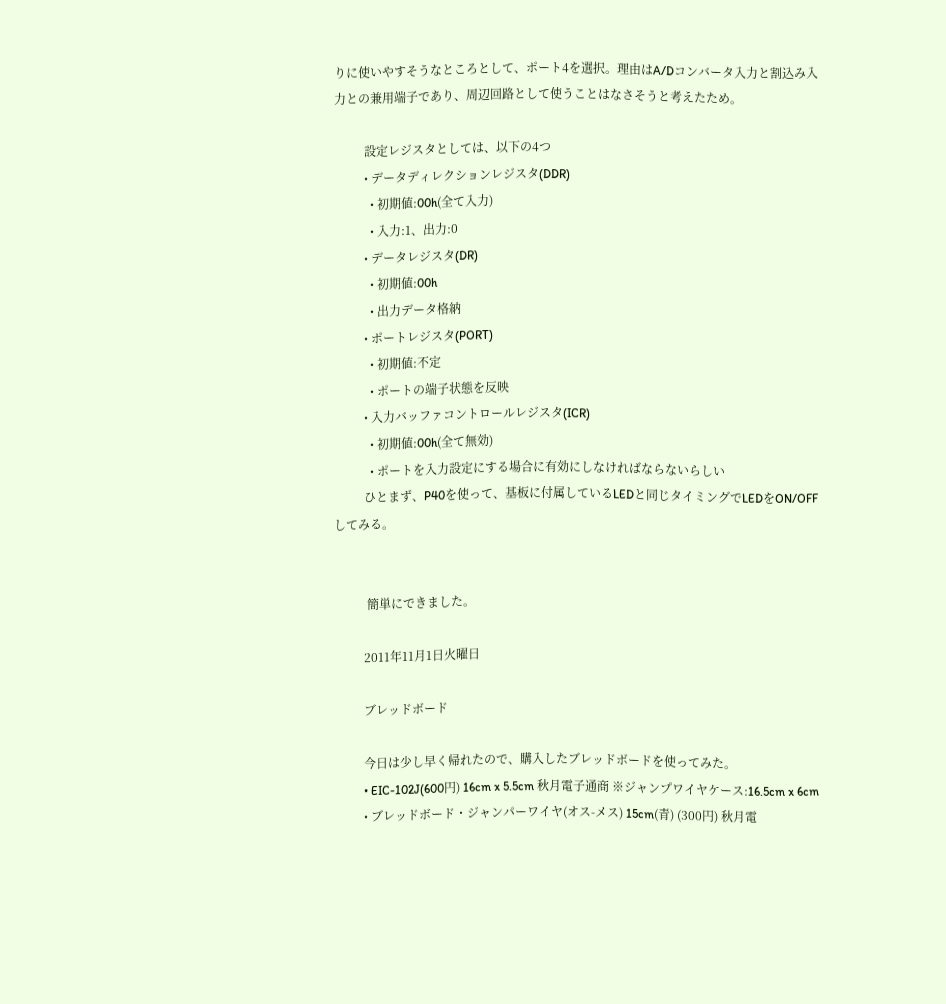りに使いやすそうなところとして、ポート4を選択。理由はA/Dコンバータ入力と割込み入力との兼用端子であり、周辺回路として使うことはなさそうと考えたため。

          設定レジスタとしては、以下の4つ
          • データディレクションレジスタ(DDR)
            • 初期値:00h(全て入力)
            • 入力:1、出力:0
          • データレジスタ(DR)
            • 初期値:00h
            • 出力データ格納
          • ポートレジスタ(PORT)
            • 初期値:不定
            • ポートの端子状態を反映
          • 入力バッファコントロールレジスタ(ICR)
            • 初期値:00h(全て無効)
            • ポートを入力設定にする場合に有効にしなければならないらしい
          ひとまず、P40を使って、基板に付属しているLEDと同じタイミングでLEDをON/OFFしてみる。


           簡単にできました。

          2011年11月1日火曜日

          ブレッドボード

          今日は少し早く帰れたので、購入したブレッドボードを使ってみた。
          • EIC-102J(600円) 16cm x 5.5cm 秋月電子通商 ※ジャンプワイヤケース:16.5cm x 6cm
          • ブレッドボード・ジャンパーワイヤ(オス-メス) 15cm(青) (300円) 秋月電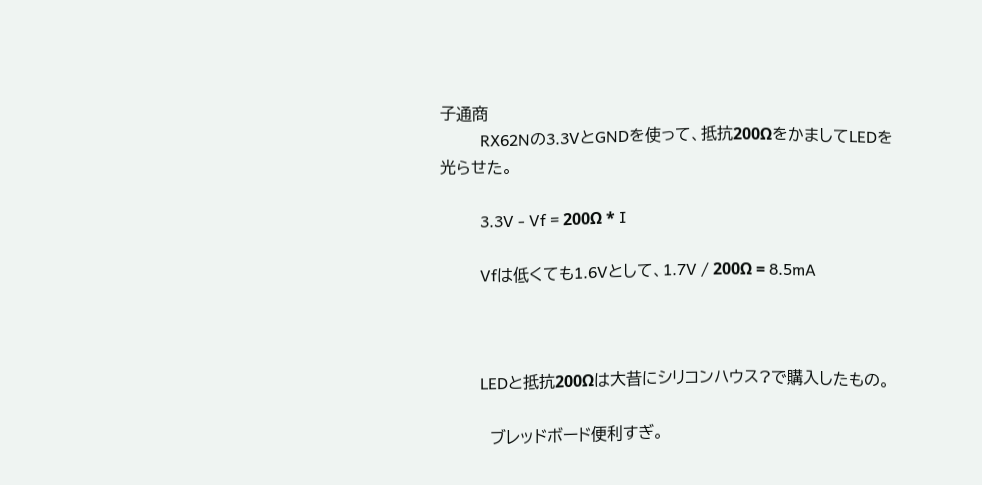子通商
          RX62Nの3.3VとGNDを使って、抵抗200ΩをかましてLEDを光らせた。

          3.3V - Vf = 200Ω * I

          Vfは低くても1.6Vとして、1.7V / 200Ω = 8.5mA



          LEDと抵抗200Ωは大昔にシリコンハウス?で購入したもの。

          ブレッドボード便利すぎ。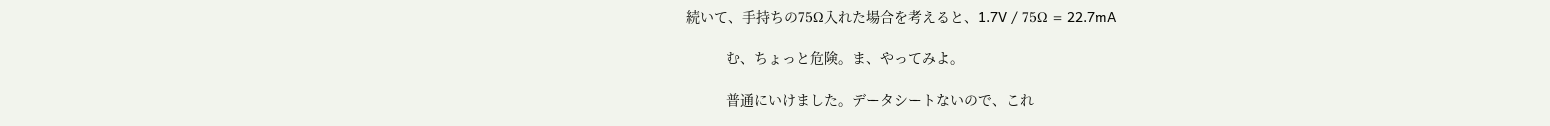続いて、手持ちの75Ω入れた場合を考えると、1.7V / 75Ω = 22.7mA

          む、ちょっと危険。ま、やってみよ。

          普通にいけました。データシートないので、これ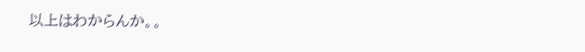以上はわからんか。。